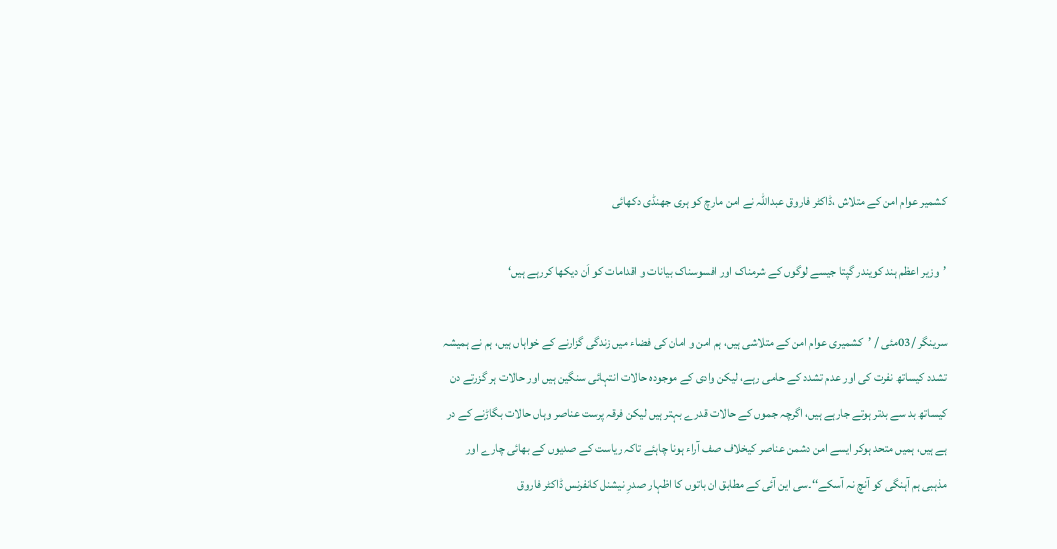کشمیر عوام امن کے متلاش ،ڈاکٹر فاروق عبداللہ نے امن مارچ کو ہری جھنڈی دکھائی

’وزیر اعظم ہند کویندر گپتا جیسے لوگوں کے شرمناک اور افسوسناک بیانات و اقدامات کو اَن دیکھا کررہے ہیں‘

سرینگر /03مئی / ’کشمیری عوام امن کے متلاشی ہیں، ہم امن و امان کی فضاء میں زندگی گزارنے کے خواہاں ہیں، ہم نے ہمیشہ تشدد کیساتھ نفرت کی اور عدم تشدد کے حامی رہے، لیکن وادی کے موجودہ حالات انتہائی سنگین ہیں اور حالات ہر گزرتے دن کیساتھ بد سے بدتر ہوتے جارہے ہیں، اگرچہ جموں کے حالات قدرے بہتر ہیں لیکن فرقہ پرست عناصر وہاں حالات بگاڑنے کے در ہے ہیں، ہمیں متحد ہوکر ایسے امن دشمن عناصر کیخلاف صف آراء ہونا چاہئے تاکہ ریاست کے صدیوں کے بھائی چارے اور مذہبی ہم آہنگی کو آنچ نہ آسکے‘‘۔سی این آئی کے مطابق ان باتوں کا اظہار صدرِ نیشنل کانفرنس ڈاکٹر فاروق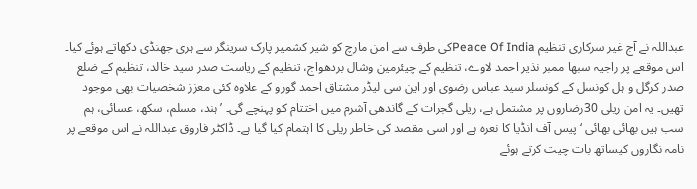عبداللہ نے آج غیر سرکاری تنظیم Peace Of Indiaکی طرف سے امن مارچ کو شیر کشمیر پارک سرینگر سے ہری جھنڈی دکھاتے ہوئے کیا۔ اس موقعے پر راجیہ سبھا ممبر نذیر احمد لاوے، تنظیم کے چیئرمین وشال بردھواج، تنظیم کے ریاست صدر سید خالد، تنظیم کے ضلع صدر کرگل و ہل کونسل کے کونسلر سید عباس رضوی اور این سی لیڈر مشتاق احمد گورو کے علاوہ کئی معزز شخصیات بھی موجود تھیں۔ یہ امن ریلی 30رضاروں پر مشتمل ہے، ریلی گجرات کے گاندھی آشرم میں اختتام کو پہنچے گی۔ ’ہند، مسلم، سکھ، عسائی، ہم سب ہیں بھائی بھائی ‘ پیس آف انڈیا کا نعرہ ہے اور اسی مقصد کی خاطر ریلی کا اہتمام کیا گیا ہے۔ ڈاکٹر فاروق عبداللہ نے اس موقعے پر نامہ نگاروں کیساتھ بات چیت کرتے ہوئے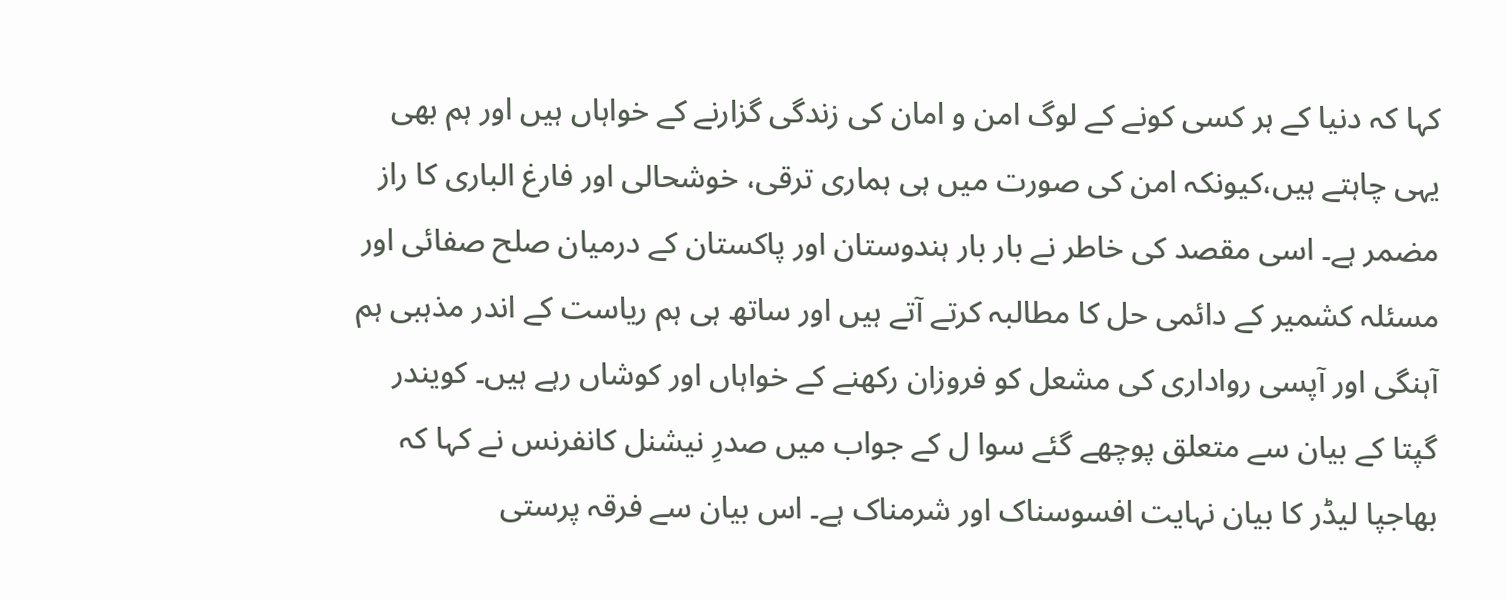کہا کہ دنیا کے ہر کسی کونے کے لوگ امن و امان کی زندگی گزارنے کے خواہاں ہیں اور ہم بھی یہی چاہتے ہیں،کیونکہ امن کی صورت میں ہی ہماری ترقی، خوشحالی اور فارغ الباری کا راز مضمر ہے۔ اسی مقصد کی خاطر نے بار بار ہندوستان اور پاکستان کے درمیان صلح صفائی اور مسئلہ کشمیر کے دائمی حل کا مطالبہ کرتے آتے ہیں اور ساتھ ہی ہم ریاست کے اندر مذہبی ہم آہنگی اور آپسی رواداری کی مشعل کو فروزان رکھنے کے خواہاں اور کوشاں رہے ہیں۔ کویندر گپتا کے بیان سے متعلق پوچھے گئے سوا ل کے جواب میں صدرِ نیشنل کانفرنس نے کہا کہ بھاجپا لیڈر کا بیان نہایت افسوسناک اور شرمناک ہے۔ اس بیان سے فرقہ پرستی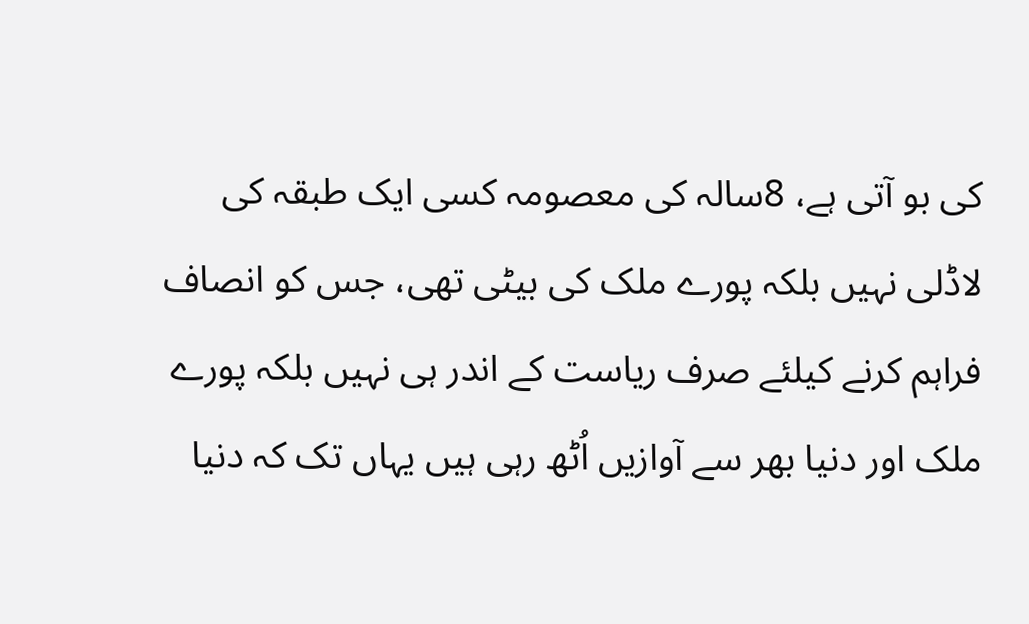کی بو آتی ہے، 8سالہ کی معصومہ کسی ایک طبقہ کی لاڈلی نہیں بلکہ پورے ملک کی بیٹی تھی، جس کو انصاف فراہم کرنے کیلئے صرف ریاست کے اندر ہی نہیں بلکہ پورے ملک اور دنیا بھر سے آوازیں اُٹھ رہی ہیں یہاں تک کہ دنیا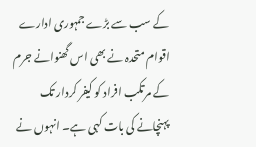کے سب سے بڑے جمہوری ادارے اقوام متحدہ نے بھی اس گھنوانے جرم کے مرتکب افراد کو کیفر کردار تک پہنچانے کی بات کہی ہے۔ انہوں نے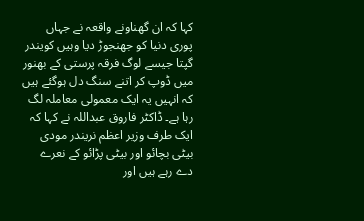کہا کہ ان گھناونے واقعہ نے جہاں پوری دنیا کو جھنجوڑ دیا وہیں کویندر گپتا جیسے لوگ فرقہ پرستی کے بھنور میں ڈوپ کر اتنے سنگ دل ہوگئے ہیں کہ انہیں یہ ایک معمولی معاملہ لگ رہا ہے۔ ڈاکٹر فاروق عبداللہ نے کہا کہ ایک طرف وزیر اعظم نریندر مودی بیٹی بچائو اور بیٹی پڑائو کے نعرے دے رہے ہیں اور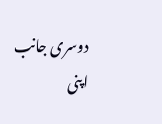دوسری جانب اپنی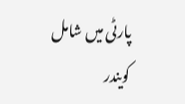پارٹی میں شامل کویندر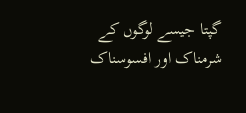گپتا جیسے لوگوں کے شرمناک اور افسوسناک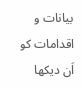بیانات و اقدامات کو اَن دیکھا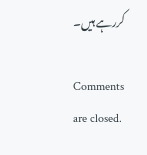کررہے ہیں۔

Comments are closed.